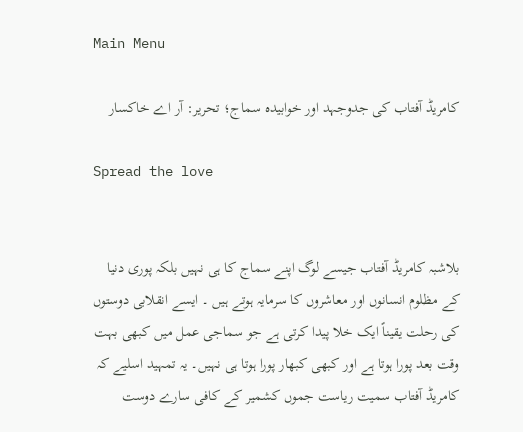Main Menu

کامريڈ آفتاب کی جدوجہد اور خوابيدہ سماج؛ تحرير: آر اے خاکسار

Spread the love


بلاشبہ کامريڈ آفتاب جيسے لوگ اپنے سماج کا ہی نہيں بلکہ پوری دنیا کے مظلوم انسانوں اور معاشروں کا سرمايہ ہوتے ہيں ۔ ايسے انقلابی دوستوں کی رحلت يقيناً ايک خلا پيدا کرتی ہے جو سماجی عمل ميں کبھی بہت وقت بعد پورا ہوتا ہے اور کبھی کبھار پورا ہوتا ہی نہيں۔ يہ تمہيد اسليے کہ کامريڈ آفتاب سميت رياست جموں کشمیر کے کافی سارے دوست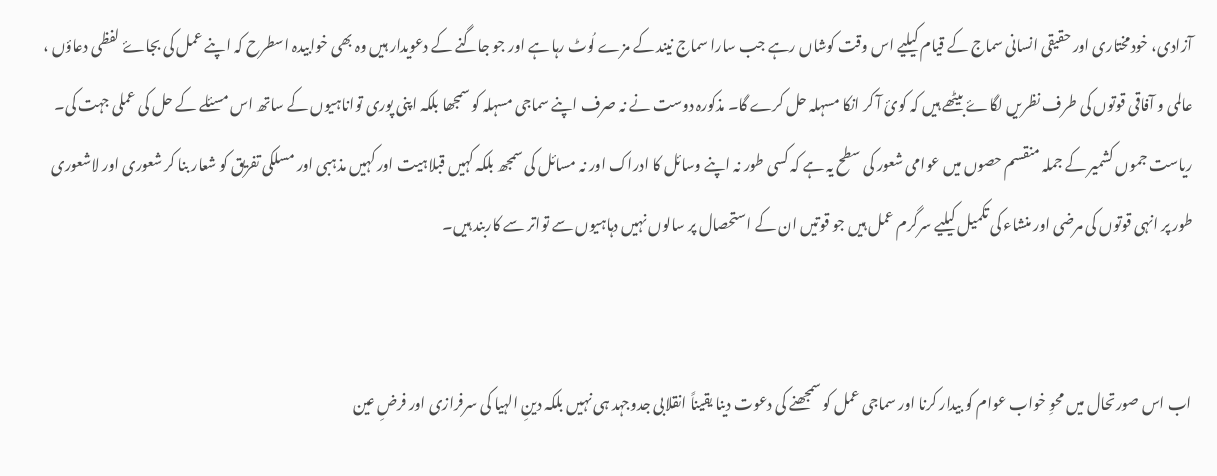آزادی، خودمختاری اور حقيقی انسانی سماج کے قيام کيلیے اس وقت کوشاں رہے جب سارا سماج نيند کے مزے لُوٹ رہا ہے اور جو جاگنے کے دعویدار ہيں وہ بھی خوابيدہ اسطرح کہ اپنے عمل کی بجاۓ لفظی دعاؤں ، عالمی و آفاقی قوتوں کی طرف نظريں لگاۓ بیٹھے ہيں کہ کوئ آ کر انکا مسہلہ حل کرے گا۔ مذکورہ دوست نے نہ صرف اپنے سماجی مسہلہ کو سمجھا بلکہ اپنی پوری تواناہيوں کے ساتھ اس مسئلے کے حل کی عملی جہت کی۔ رياست جموں کشمیر کے جملہ منقسم حصوں ميں عوامی شعور کی سطح يہ ہے کہ کسی طور نہ اپنے وسائل کا ادراک اور نہ مسائل کی سمجھ بلکہ کہيں قبلاہيت اور کہيں مذہبی اور مسلکی تفريق کو شعار بنا کر شعوری اور لاشعوری طور پر انہی قوتوں کی مرضی اور منشاء کی تکميل کيلیے سرگرم عمل ہيں جو قوتيں ان کے استحصال پر سالوں نہيں دہاہيوں سے تواتر سے کاربند ہيں۔


اب اس صورتحال ميں محوِ خواب عوام کو بیدار کرنا اور سماجی عمل کو سمجھنے کی دعوت دينا يقيناً انقلابی جدوجہد ہی نہيں بلکہ دينِ الہيا کی سرفرازی اور فرضِ عين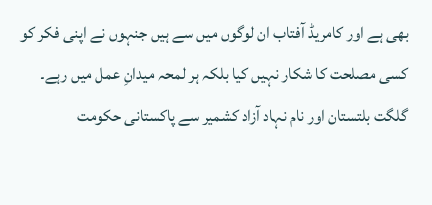بھی ہے اور کامريڈ آفتاب ان لوگوں ميں سے ہيں جنہوں نے اپنی فکر کو کسی مصلحت کا شکار نہيں کيا بلکہ ہر لمحہ ميدانِ عمل ميں رہے۔ گلگت بلتستان اور نام نہاد آزاد کشمير سے پاکستانی حکومت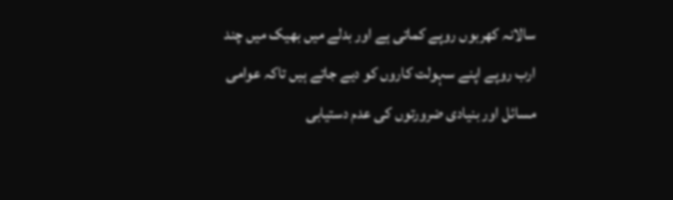سالانہ کھربوں روپے کماتی ہے اور بدلے ميں بھيک ميں چند ارب روپے اپنے سہولت کاروں کو ديے جاتے ہيں تاکہ عوامی مسائل اور بنيادی ضرورتوں کی عدم دستيابی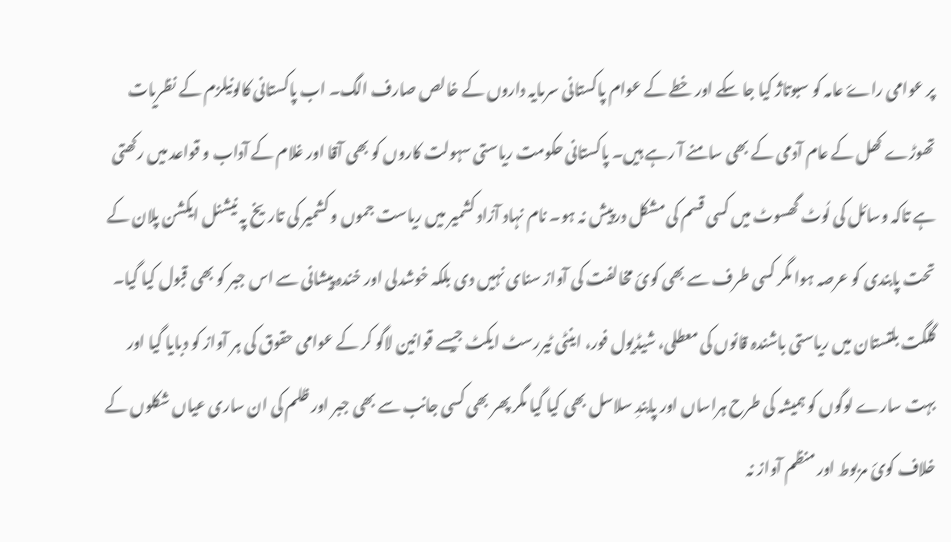پر عوامی راۓ عامہ کو سبوتاژ کيا جا سکے اور خطے کے عوام پاکستانی سرمايہ داروں کے خالص صارف الگ۔ اب پاکستانی کالونيلزم کے نظريات تھوڑے کھل کے عام آدمی کے بھی سامنے آ رہے ہيں۔ پاکستانی حکومت رياستی سہولت کاروں کو بھی آقا اور غلام کے آداب و قواعد ميں رکھتی ہے تاکہ وسائل کی لُوٹ گھسوٹ ميں کسی قسم کی مشکل درپيش نہ ہو۔ نام نہاد آزاد کشمير ميں رياست جموں و کشمير کی تاريخ پہ نيشنل ايکشن پلان کے تحت پابندی کو عرصہ ہوا مگر کسی طرف سے بھی کوئ مخالفت کی آواز سنای نہيں دی بلکہ خوشدلی اور خندہ پيشانی سے اس جبر کو بھی قبول کيا گیا۔ گلگت بلتستان ميں رياستی باشندہ قانوں کی معطلی، شيڈيول فور، اينٹی ٹيررسٹ ايکٹ جيسے قوانين لاگو کر کے عوامی حقوق کی ہر آواز کو دبايا گيا اور بہت سارے لوگوں کو ہميشہ کی طرح ہراساں اور پابندِ سلاسل بھی کيا گيا مگر پھر بھی کسی جانب سے بھی جبر اور ظلم کی ان ساری عياں شکلوں کے خلاف کوئ مربوط اور منظم آواز نہ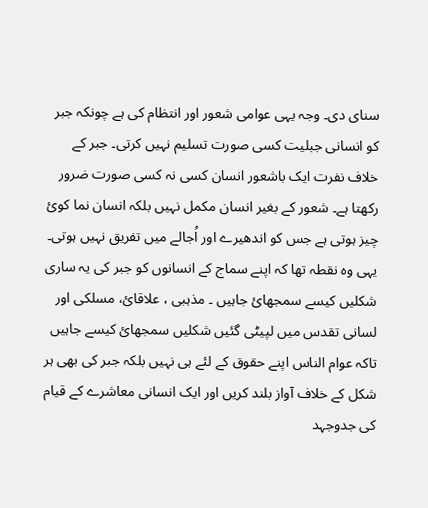سنای دی۔ وجہ يہی عوامی شعور اور انتظام کی ہے چونکہ جبر کو انسانی جبليت کسی صورت تسليم نہيں کرتی۔ جبر کے خلاف نفرت ايک باشعور انسان کسی نہ کسی صورت ضرور رکھتا ہے۔ شعور کے بغير انسان مکمل نہيں بلکہ انسان نما کوئ چيز ہوتی ہے جس کو اندھيرے اور اُجالے ميں تفريق نہيں ہوتی۔ يہی وہ نقطہ تھا کہ اپنے سماج کے انسانوں کو جبر کی يہ ساری شکليں کیسے سمجھائ جاہيں ۔ مذہبی ، علاقائ، مسلکی اور لسانی تقدس ميں لپيٹی گئيں شکليں سمجھائ کيسے جاہيں تاکہ عوام الناس اپنے حقوق کے لئے ہی نہيں بلکہ جبر کی بھی ہر شکل کے خلاف آواز بلند کريں اور ايک انسانی معاشرے کے قيام کی جدوجہد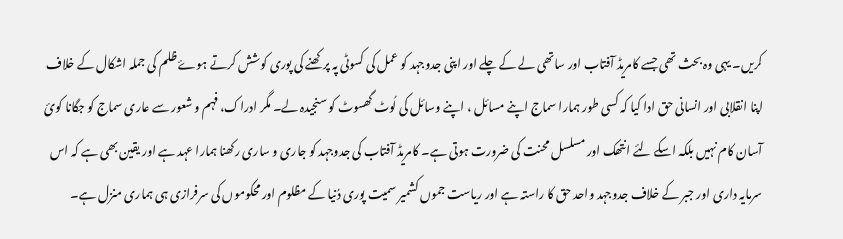کريں۔ يہی وہ بحث تھی جسے کامريڈ آفتاب اور ساتھی لے کے چلے اور اپنی جدوجہد کو عمل کی کسوٹی پہ پرکھنے کی پوری کوشش کرتے ہوۓ ظلم کی جملہ اشکال کے خلاف اپنا انقلابی اور انسانی حق ادا کيا کہ کسی طور ہمارا سماج اپنے مسائل ، اپنے وسائل کی لُوٹ گھسوٹ کو سنجيدہ لے۔ مگر ادراک، فہم و شعور سے عاری سماج کو جگانا کوئ آسان کام نہيں بلکہ اسکے لئے انتھک اور مسلسل محنت کی ضرورت ہوتی ہے۔ کامريڈ آفتاب کی جدوجہد کو جاری و ساری رکھنا ہمارا عہد ہے اور يقين بھی ہے کہ اس سرمايہ داری اور جبر کے خلاف جدوجہد واحد حق کا راستہ ہے اور رياست جموں کشمير سمیت پوری دُنيا کے مظلوم اور محکوموں کی سرفرازی ہی ہماری منزل ہے۔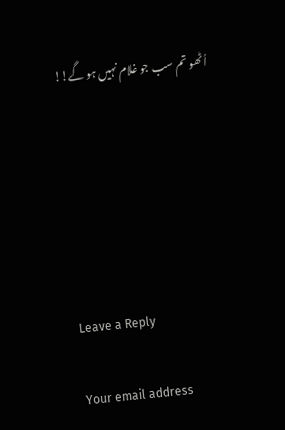اُٹھو تم سب جو غلام نہيں ہو گے!!






Leave a Reply

Your email address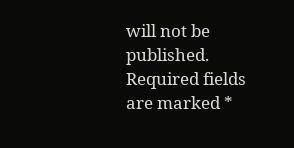will not be published. Required fields are marked *